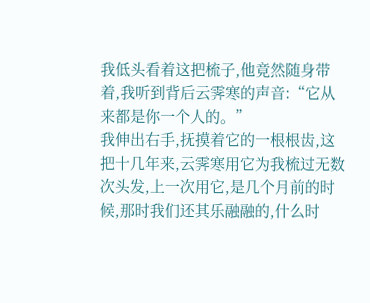我低头看着这把梳子,他竟然随身带着,我听到背后云霁寒的声音:“它从来都是你一个人的。”
我伸出右手,抚摸着它的一根根齿,这把十几年来,云霁寒用它为我梳过无数次头发,上一次用它,是几个月前的时候,那时我们还其乐融融的,什么时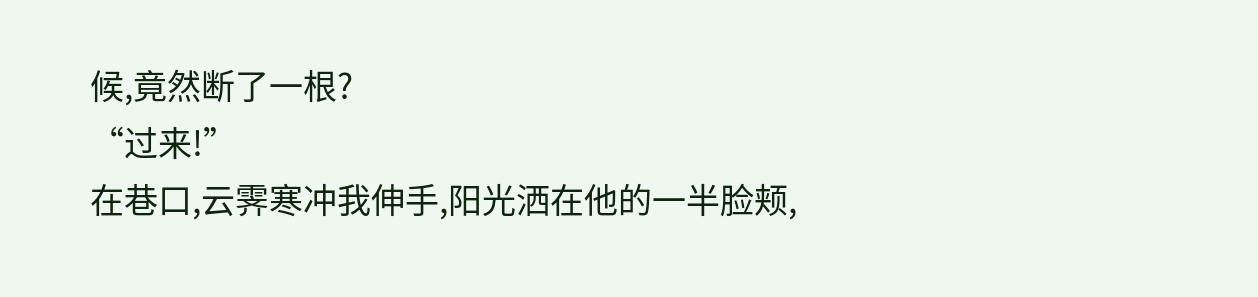候,竟然断了一根?
“过来!”
在巷口,云霁寒冲我伸手,阳光洒在他的一半脸颊,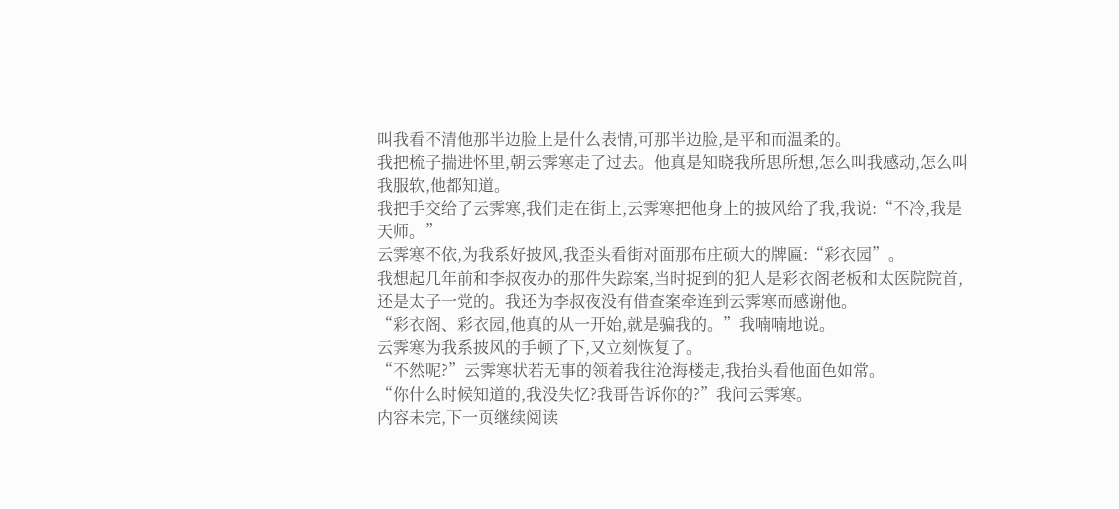叫我看不清他那半边脸上是什么表情,可那半边脸,是平和而温柔的。
我把梳子揣进怀里,朝云霁寒走了过去。他真是知晓我所思所想,怎么叫我感动,怎么叫我服软,他都知道。
我把手交给了云霁寒,我们走在街上,云霁寒把他身上的披风给了我,我说:“不冷,我是天师。”
云霁寒不依,为我系好披风,我歪头看街对面那布庄硕大的牌匾:“彩衣园”。
我想起几年前和李叔夜办的那件失踪案,当时捉到的犯人是彩衣阁老板和太医院院首,还是太子一党的。我还为李叔夜没有借查案牵连到云霁寒而感谢他。
“彩衣阁、彩衣园,他真的从一开始,就是骗我的。”我喃喃地说。
云霁寒为我系披风的手顿了下,又立刻恢复了。
“不然呢?”云霁寒状若无事的领着我往沧海楼走,我抬头看他面色如常。
“你什么时候知道的,我没失忆?我哥告诉你的?”我问云霁寒。
内容未完,下一页继续阅读